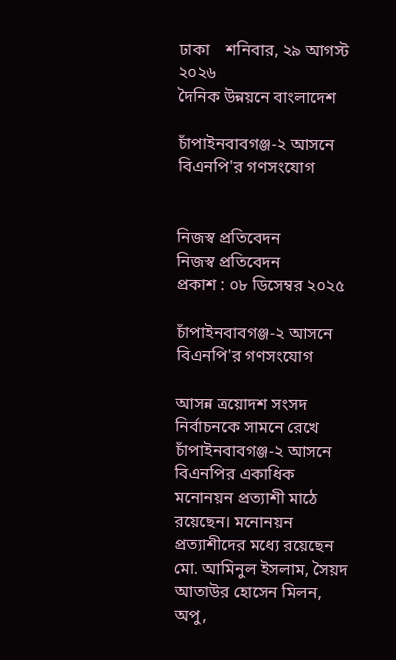ঢাকা    শনিবার, ২৯ আগস্ট ২০২৬
দৈনিক উন্নয়নে বাংলাদেশ

চাঁপাইনবাবগঞ্জ-২ আসনে বিএনপি'র গণসংযোগ


নিজস্ব প্রতিবেদন
নিজস্ব প্রতিবেদন
প্রকাশ : ০৮ ডিসেম্বর ২০২৫

চাঁপাইনবাবগঞ্জ-২ আসনে বিএনপি'র গণসংযোগ

আসন্ন ত্রয়োদশ সংসদ নির্বাচনকে সামনে রেখে চাঁপাইনবাবগঞ্জ-২ আসনে বিএনপির একাধিক মনোনয়ন প্রত্যাশী মাঠে রয়েছেন। মনোনয়ন প্রত্যাশীদের মধ্যে রয়েছেন মো. আমিনুল ইসলাম, সৈয়দ আতাউর হোসেন মিলন, অপু,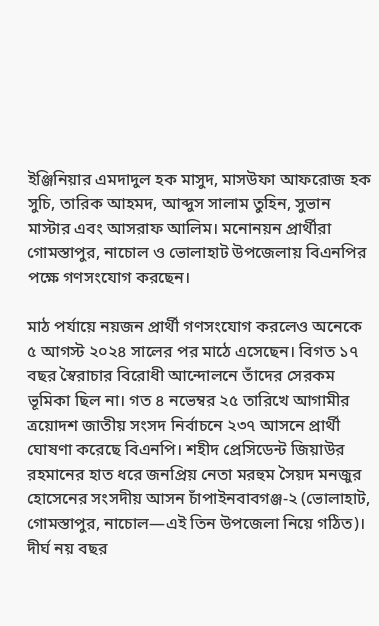ইঞ্জিনিয়ার এমদাদুল হক মাসুদ, মাসউফা আফরোজ হক সুচি, তারিক আহমদ, আব্দুস সালাম তুহিন, সুভান মাস্টার এবং আসরাফ আলিম। মনোনয়ন প্রার্থীরা গোমস্তাপুর, নাচোল ও ভোলাহাট উপজেলায় বিএনপির পক্ষে গণসংযোগ করছেন।

মাঠ পর্যায়ে নয়জন প্রার্থী গণসংযোগ করলেও অনেকে ৫ আগস্ট ২০২৪ সালের পর মাঠে এসেছেন। বিগত ১৭ বছর স্বৈরাচার বিরোধী আন্দোলনে তাঁদের সেরকম ভূমিকা ছিল না। গত ৪ নভেম্বর ২৫ তারিখে আগামীর ত্রয়োদশ জাতীয় সংসদ নির্বাচনে ২৩৭ আসনে প্রার্থী ঘোষণা করেছে বিএনপি। শহীদ প্রেসিডেন্ট জিয়াউর রহমানের হাত ধরে জনপ্রিয় নেতা মরহুম সৈয়দ মনজুর হোসেনের সংসদীয় আসন চাঁপাইনবাবগঞ্জ-২ (ভোলাহাট, গোমস্তাপুর, নাচোল—এই তিন উপজেলা নিয়ে গঠিত)। দীর্ঘ নয় বছর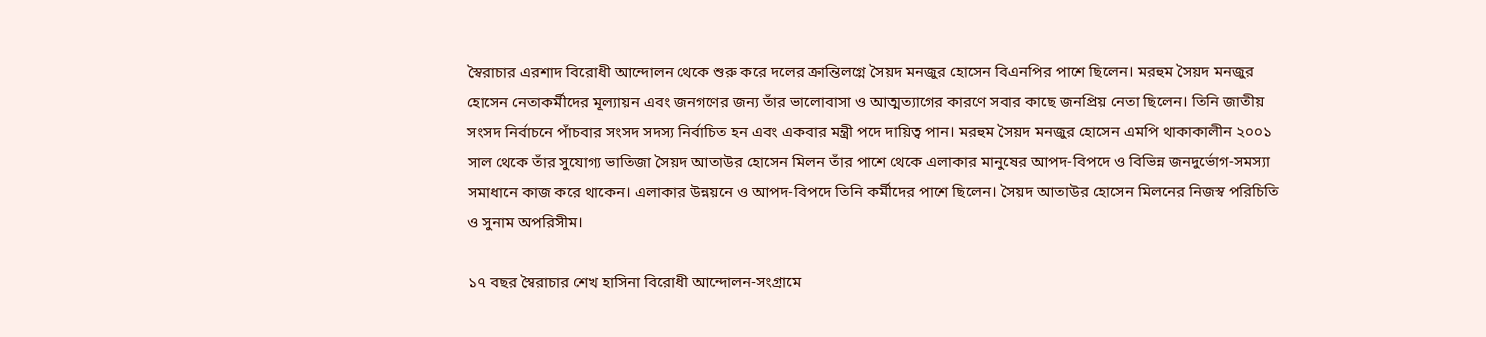স্বৈরাচার এরশাদ বিরোধী আন্দোলন থেকে শুরু করে দলের ক্রান্তিলগ্নে সৈয়দ মনজুর হোসেন বিএনপির পাশে ছিলেন। মরহুম সৈয়দ মনজুর হোসেন নেতাকর্মীদের মূল্যায়ন এবং জনগণের জন্য তাঁর ভালোবাসা ও আত্মত্যাগের কারণে সবার কাছে জনপ্রিয় নেতা ছিলেন। তিনি জাতীয় সংসদ নির্বাচনে পাঁচবার সংসদ সদস্য নির্বাচিত হন এবং একবার মন্ত্রী পদে দায়িত্ব পান। মরহুম সৈয়দ মনজুর হোসেন এমপি থাকাকালীন ২০০১ সাল থেকে তাঁর সুযোগ্য ভাতিজা সৈয়দ আতাউর হোসেন মিলন তাঁর পাশে থেকে এলাকার মানুষের আপদ-বিপদে ও বিভিন্ন জনদুর্ভোগ-সমস্যা সমাধানে কাজ করে থাকেন। এলাকার উন্নয়নে ও আপদ-বিপদে তিনি কর্মীদের পাশে ছিলেন। সৈয়দ আতাউর হোসেন মিলনের নিজস্ব পরিচিতি ও সুনাম অপরিসীম।

১৭ বছর স্বৈরাচার শেখ হাসিনা বিরোধী আন্দোলন-সংগ্রামে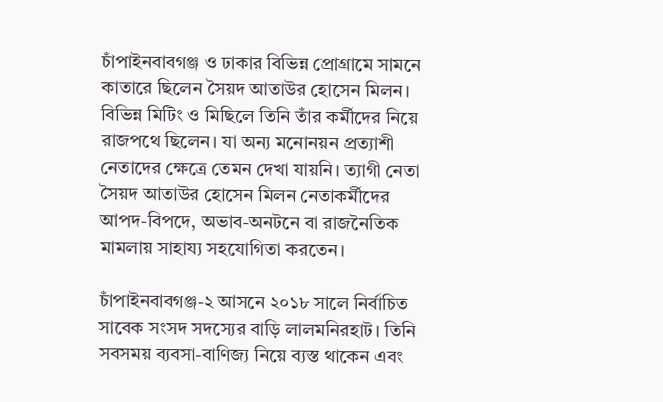চাঁপাইনবাবগঞ্জ ও ঢাকার বিভিন্ন প্রোগ্রামে সামনে কাতারে ছিলেন সৈয়দ আতাউর হোসেন মিলন। বিভিন্ন মিটিং ও মিছিলে তিনি তাঁর কর্মীদের নিয়ে রাজপথে ছিলেন। যা অন্য মনোনয়ন প্রত্যাশী নেতাদের ক্ষেত্রে তেমন দেখা যায়নি। ত্যাগী নেতা সৈয়দ আতাউর হোসেন মিলন নেতাকর্মীদের আপদ-বিপদে, অভাব-অনটনে বা রাজনৈতিক মামলায় সাহায্য সহযোগিতা করতেন।

চাঁপাইনবাবগঞ্জ-২ আসনে ২০১৮ সালে নির্বাচিত সাবেক সংসদ সদস্যের বাড়ি লালমনিরহাট। তিনি সবসময় ব্যবসা-বাণিজ্য নিয়ে ব্যস্ত থাকেন এবং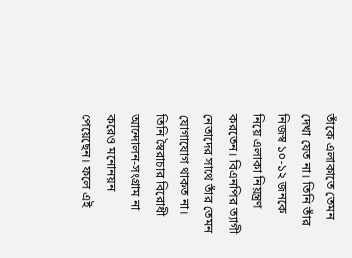তাঁকে এলাকাতে তেমন দেখা যেত না। তিনি তাঁর নিজস্ব ১০-১২ জনকে নিয়ে এলাকা নিয়ন্ত্রণ করতেন। বিএনপির ত্যাগী নেতাদের সাথে তাঁর তেমন যোগাযোগ থাকত না। তিনি স্বৈরাচার বিরোধী আন্দোলন-সংগ্রাম না করেও মনোনয়ন পেয়েছেন। ফলে এই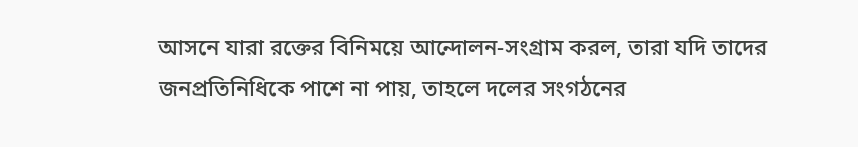আসনে যারা রক্তের বিনিময়ে আন্দোলন-সংগ্রাম করল, তারা যদি তাদের জনপ্রতিনিধিকে পাশে না পায়, তাহলে দলের সংগঠনের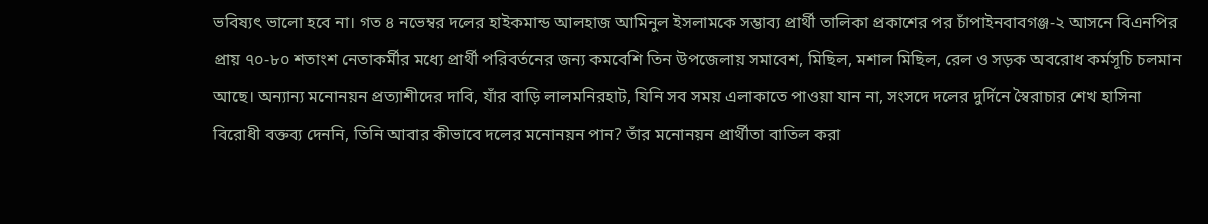ভবিষ্যৎ ভালো হবে না। গত ৪ নভেম্বর দলের হাইকমান্ড আলহাজ আমিনুল ইসলামকে সম্ভাব্য প্রার্থী তালিকা প্রকাশের পর চাঁপাইনবাবগঞ্জ-২ আসনে বিএনপির প্রায় ৭০-৮০ শতাংশ নেতাকর্মীর মধ্যে প্রার্থী পরিবর্তনের জন্য কমবেশি তিন উপজেলায় সমাবেশ, মিছিল, মশাল মিছিল, রেল ও সড়ক অবরোধ কর্মসূচি চলমান আছে। অন্যান্য মনোনয়ন প্রত্যাশীদের দাবি, যাঁর বাড়ি লালমনিরহাট, যিনি সব সময় এলাকাতে পাওয়া যান না, সংসদে দলের দুর্দিনে স্বৈরাচার শেখ হাসিনা বিরোধী বক্তব্য দেননি, তিনি আবার কীভাবে দলের মনোনয়ন পান? তাঁর মনোনয়ন প্রার্থীতা বাতিল করা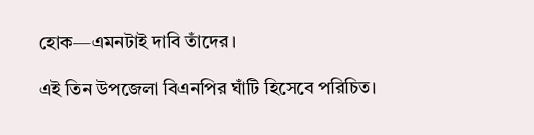হোক—এমনটাই দাবি তাঁদের।

এই তিন উপজেলা বিএনপির ঘাঁটি হিসেবে পরিচিত।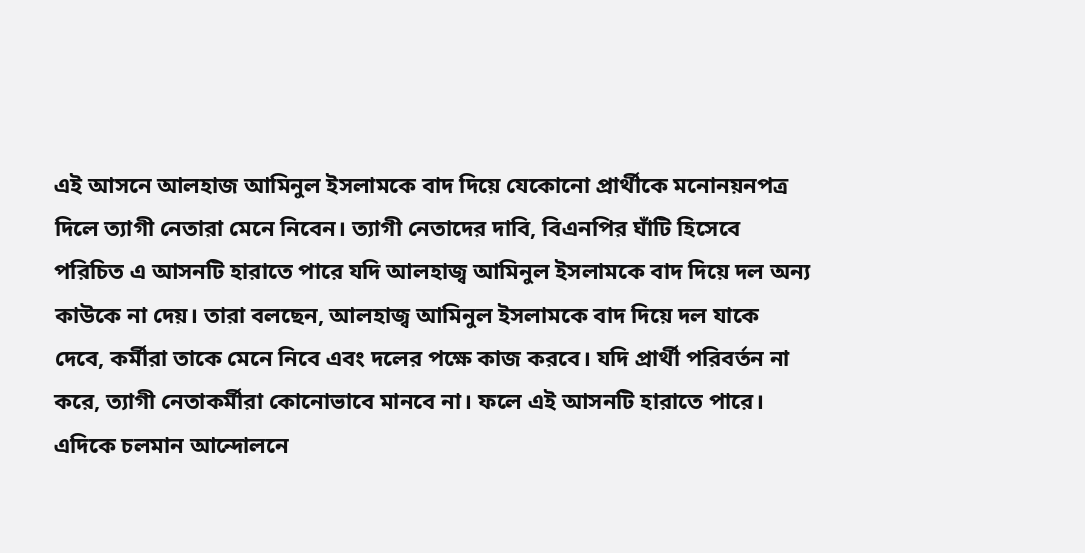এই আসনে আলহাজ আমিনুল ইসলামকে বাদ দিয়ে যেকোনো প্রার্থীকে মনোনয়নপত্র দিলে ত্যাগী নেতারা মেনে নিবেন। ত্যাগী নেতাদের দাবি, বিএনপির ঘাঁটি হিসেবে পরিচিত এ আসনটি হারাতে পারে যদি আলহাজ্ব আমিনুল ইসলামকে বাদ দিয়ে দল অন্য কাউকে না দেয়। তারা বলছেন, আলহাজ্ব আমিনুল ইসলামকে বাদ দিয়ে দল যাকে দেবে, কর্মীরা তাকে মেনে নিবে এবং দলের পক্ষে কাজ করবে। যদি প্রার্থী পরিবর্তন না করে, ত্যাগী নেতাকর্মীরা কোনোভাবে মানবে না। ফলে এই আসনটি হারাতে পারে। এদিকে চলমান আন্দোলনে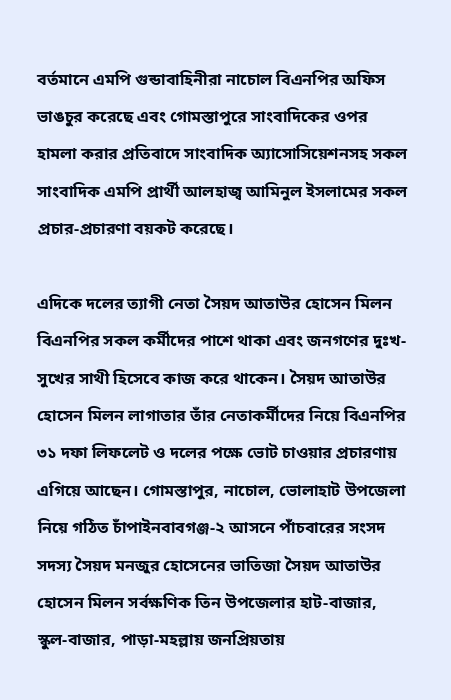বর্তমানে এমপি গুন্ডাবাহিনীরা নাচোল বিএনপির অফিস ভাঙচুর করেছে এবং গোমস্তাপুরে সাংবাদিকের ওপর হামলা করার প্রতিবাদে সাংবাদিক অ্যাসোসিয়েশনসহ সকল সাংবাদিক এমপি প্রার্থী আলহাজ্ব আমিনুল ইসলামের সকল প্রচার-প্রচারণা বয়কট করেছে।

এদিকে দলের ত্যাগী নেতা সৈয়দ আতাউর হোসেন মিলন বিএনপির সকল কর্মীদের পাশে থাকা এবং জনগণের দুঃখ-সুখের সাথী হিসেবে কাজ করে থাকেন। সৈয়দ আতাউর হোসেন মিলন লাগাতার তাঁর নেতাকর্মীদের নিয়ে বিএনপির ৩১ দফা লিফলেট ও দলের পক্ষে ভোট চাওয়ার প্রচারণায় এগিয়ে আছেন। গোমস্তাপুর, নাচোল, ভোলাহাট উপজেলা নিয়ে গঠিত চাঁপাইনবাবগঞ্জ-২ আসনে পাঁচবারের সংসদ সদস্য সৈয়দ মনজুর হোসেনের ভাতিজা সৈয়দ আতাউর হোসেন মিলন সর্বক্ষণিক তিন উপজেলার হাট-বাজার, স্কুল-বাজার, পাড়া-মহল্লায় জনপ্রিয়তায়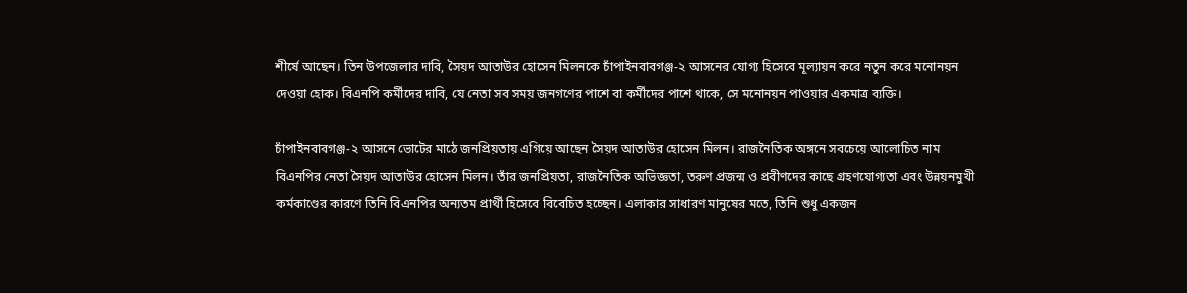শীর্ষে আছেন। তিন উপজেলার দাবি, সৈয়দ আতাউর হোসেন মিলনকে চাঁপাইনবাবগঞ্জ-২ আসনের যোগ্য হিসেবে মূল্যায়ন করে নতুন করে মনোনয়ন দেওয়া হোক। বিএনপি কর্মীদের দাবি, যে নেতা সব সময় জনগণের পাশে বা কর্মীদের পাশে থাকে, সে মনোনয়ন পাওয়ার একমাত্র ব্যক্তি।

চাঁপাইনবাবগঞ্জ-২ আসনে ভোটের মাঠে জনপ্রিয়তায় এগিয়ে আছেন সৈয়দ আতাউর হোসেন মিলন। রাজনৈতিক অঙ্গনে সবচেয়ে আলোচিত নাম বিএনপির নেতা সৈয়দ আতাউর হোসেন মিলন। তাঁর জনপ্রিয়তা, রাজনৈতিক অভিজ্ঞতা, তরুণ প্রজন্ম ও প্রবীণদের কাছে গ্রহণযোগ্যতা এবং উন্নয়নমুখী কর্মকাণ্ডের কারণে তিনি বিএনপির অন্যতম প্রার্থী হিসেবে বিবেচিত হচ্ছেন। এলাকার সাধারণ মানুষের মতে, তিনি শুধু একজন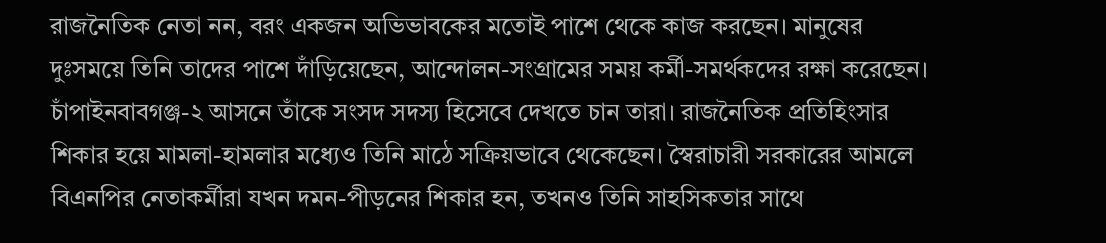রাজনৈতিক নেতা নন, বরং একজন অভিভাবকের মতোই পাশে থেকে কাজ করছেন। মানুষের দুঃসময়ে তিনি তাদের পাশে দাঁড়িয়েছেন, আন্দোলন-সংগ্রামের সময় কর্মী-সমর্থকদের রক্ষা করেছেন। চাঁপাইনবাবগঞ্জ-২ আসনে তাঁকে সংসদ সদস্য হিসেবে দেখতে চান তারা। রাজনৈতিক প্রতিহিংসার শিকার হয়ে মামলা-হামলার মধ্যেও তিনি মাঠে সক্রিয়ভাবে থেকেছেন। স্বৈরাচারী সরকারের আমলে বিএনপির নেতাকর্মীরা যখন দমন-পীড়নের শিকার হন, তখনও তিনি সাহসিকতার সাথে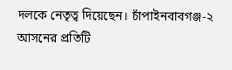দলকে নেতৃত্ব দিয়েছেন। চাঁপাইনবাবগঞ্জ-২ আসনের প্রতিটি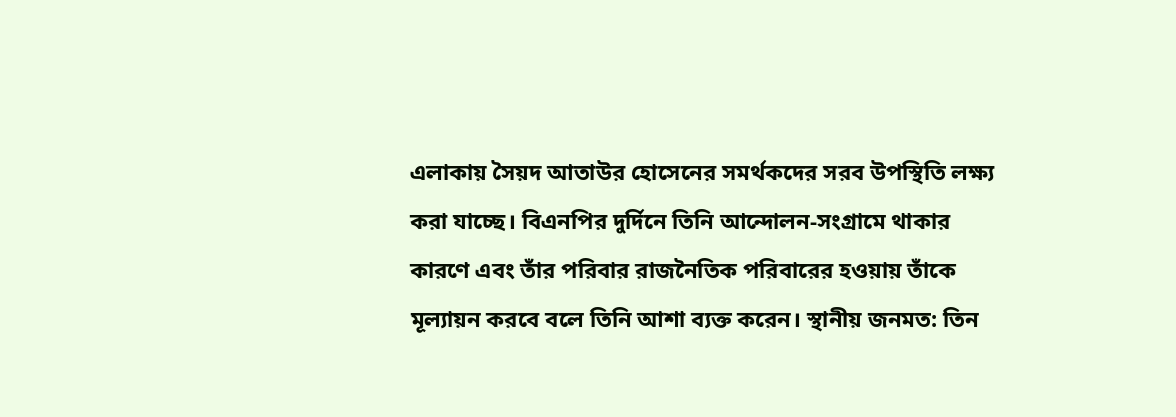এলাকায় সৈয়দ আতাউর হোসেনের সমর্থকদের সরব উপস্থিতি লক্ষ্য করা যাচ্ছে। বিএনপির দুর্দিনে তিনি আন্দোলন-সংগ্রামে থাকার কারণে এবং তাঁর পরিবার রাজনৈতিক পরিবারের হওয়ায় তাঁকে মূল্যায়ন করবে বলে তিনি আশা ব্যক্ত করেন। স্থানীয় জনমত: তিন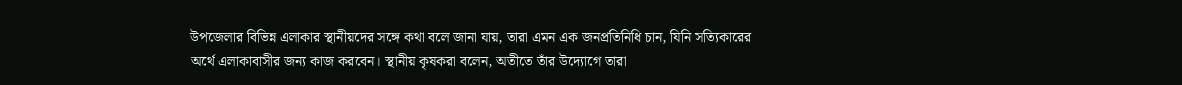উপজেলার বিভিন্ন এলাকার স্থানীয়দের সঙ্গে কথা বলে জানা যায়, তারা এমন এক জনপ্রতিনিধি চান, যিনি সত্যিকারের অর্থে এলাকাবাসীর জন্য কাজ করবেন। স্থানীয় কৃষকরা বলেন, অতীতে তাঁর উদ্যোগে তারা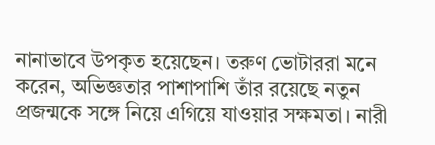নানাভাবে উপকৃত হয়েছেন। তরুণ ভোটাররা মনে করেন, অভিজ্ঞতার পাশাপাশি তাঁর রয়েছে নতুন প্রজন্মকে সঙ্গে নিয়ে এগিয়ে যাওয়ার সক্ষমতা। নারী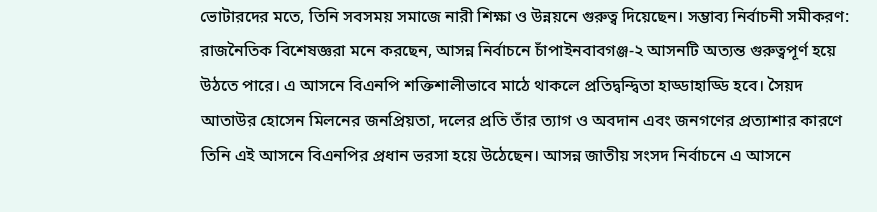ভোটারদের মতে, তিনি সবসময় সমাজে নারী শিক্ষা ও উন্নয়নে গুরুত্ব দিয়েছেন। সম্ভাব্য নির্বাচনী সমীকরণ: রাজনৈতিক বিশেষজ্ঞরা মনে করছেন, আসন্ন নির্বাচনে চাঁপাইনবাবগঞ্জ-২ আসনটি অত্যন্ত গুরুত্বপূর্ণ হয়ে উঠতে পারে। এ আসনে বিএনপি শক্তিশালীভাবে মাঠে থাকলে প্রতিদ্বন্দ্বিতা হাড্ডাহাড্ডি হবে। সৈয়দ আতাউর হোসেন মিলনের জনপ্রিয়তা, দলের প্রতি তাঁর ত্যাগ ও অবদান এবং জনগণের প্রত্যাশার কারণে তিনি এই আসনে বিএনপির প্রধান ভরসা হয়ে উঠেছেন। আসন্ন জাতীয় সংসদ নির্বাচনে এ আসনে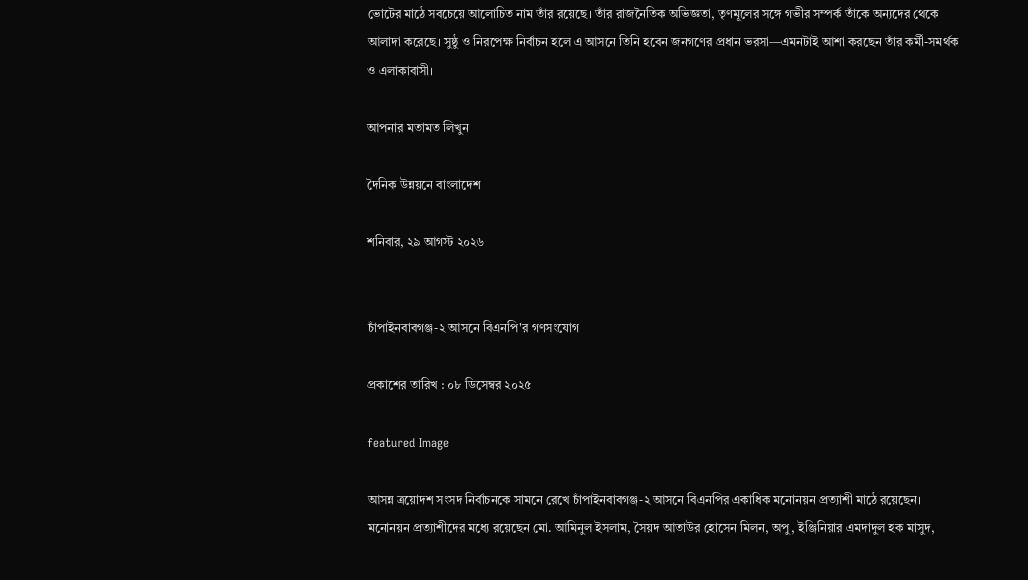ভোটের মাঠে সবচেয়ে আলোচিত নাম তাঁর রয়েছে। তাঁর রাজনৈতিক অভিজ্ঞতা, তৃণমূলের সঙ্গে গভীর সম্পর্ক তাঁকে অন্যদের থেকে আলাদা করেছে। সুষ্ঠু ও নিরপেক্ষ নির্বাচন হলে এ আসনে তিনি হবেন জনগণের প্রধান ভরসা—এমনটাই আশা করছেন তাঁর কর্মী-সমর্থক ও এলাকাবাসী।

আপনার মতামত লিখুন

দৈনিক উন্নয়নে বাংলাদেশ

শনিবার, ২৯ আগস্ট ২০২৬


চাঁপাইনবাবগঞ্জ-২ আসনে বিএনপি'র গণসংযোগ

প্রকাশের তারিখ : ০৮ ডিসেম্বর ২০২৫

featured Image

আসন্ন ত্রয়োদশ সংসদ নির্বাচনকে সামনে রেখে চাঁপাইনবাবগঞ্জ-২ আসনে বিএনপির একাধিক মনোনয়ন প্রত্যাশী মাঠে রয়েছেন। মনোনয়ন প্রত্যাশীদের মধ্যে রয়েছেন মো. আমিনুল ইসলাম, সৈয়দ আতাউর হোসেন মিলন, অপু, ইঞ্জিনিয়ার এমদাদুল হক মাসুদ,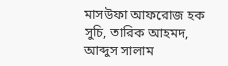মাসউফা আফরোজ হক সুচি, তারিক আহমদ, আব্দুস সালাম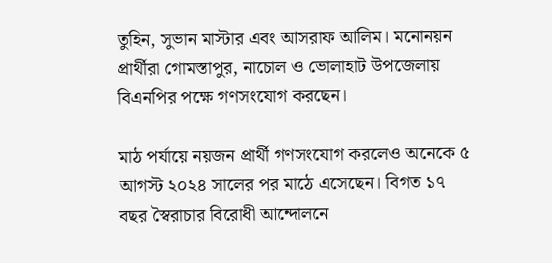তুহিন, সুভান মাস্টার এবং আসরাফ আলিম। মনোনয়ন প্রার্থীরা গোমস্তাপুর, নাচোল ও ভোলাহাট উপজেলায় বিএনপির পক্ষে গণসংযোগ করছেন।

মাঠ পর্যায়ে নয়জন প্রার্থী গণসংযোগ করলেও অনেকে ৫ আগস্ট ২০২৪ সালের পর মাঠে এসেছেন। বিগত ১৭ বছর স্বৈরাচার বিরোধী আন্দোলনে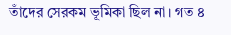তাঁদের সেরকম ভূমিকা ছিল না। গত ৪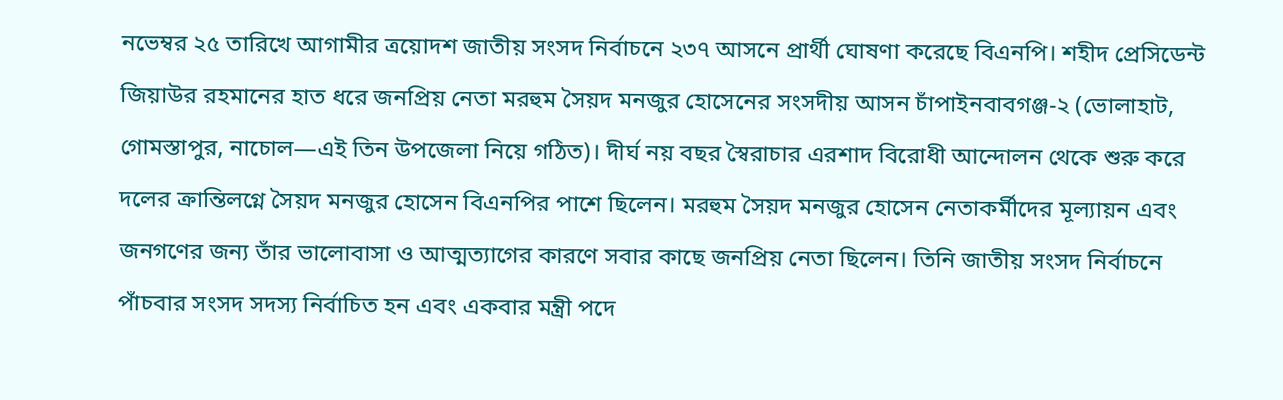নভেম্বর ২৫ তারিখে আগামীর ত্রয়োদশ জাতীয় সংসদ নির্বাচনে ২৩৭ আসনে প্রার্থী ঘোষণা করেছে বিএনপি। শহীদ প্রেসিডেন্ট জিয়াউর রহমানের হাত ধরে জনপ্রিয় নেতা মরহুম সৈয়দ মনজুর হোসেনের সংসদীয় আসন চাঁপাইনবাবগঞ্জ-২ (ভোলাহাট, গোমস্তাপুর, নাচোল—এই তিন উপজেলা নিয়ে গঠিত)। দীর্ঘ নয় বছর স্বৈরাচার এরশাদ বিরোধী আন্দোলন থেকে শুরু করে দলের ক্রান্তিলগ্নে সৈয়দ মনজুর হোসেন বিএনপির পাশে ছিলেন। মরহুম সৈয়দ মনজুর হোসেন নেতাকর্মীদের মূল্যায়ন এবং জনগণের জন্য তাঁর ভালোবাসা ও আত্মত্যাগের কারণে সবার কাছে জনপ্রিয় নেতা ছিলেন। তিনি জাতীয় সংসদ নির্বাচনে পাঁচবার সংসদ সদস্য নির্বাচিত হন এবং একবার মন্ত্রী পদে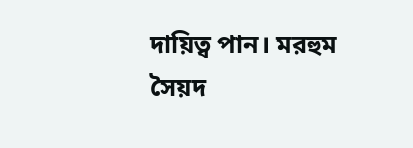দায়িত্ব পান। মরহুম সৈয়দ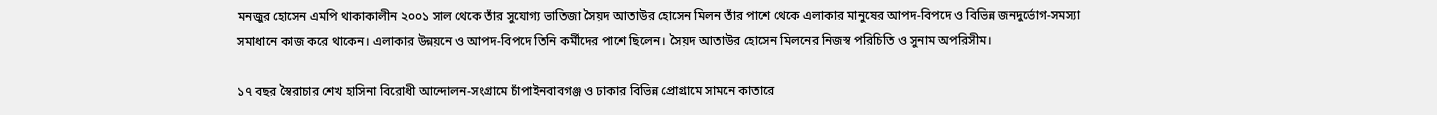মনজুর হোসেন এমপি থাকাকালীন ২০০১ সাল থেকে তাঁর সুযোগ্য ভাতিজা সৈয়দ আতাউর হোসেন মিলন তাঁর পাশে থেকে এলাকার মানুষের আপদ-বিপদে ও বিভিন্ন জনদুর্ভোগ-সমস্যা সমাধানে কাজ করে থাকেন। এলাকার উন্নয়নে ও আপদ-বিপদে তিনি কর্মীদের পাশে ছিলেন। সৈয়দ আতাউর হোসেন মিলনের নিজস্ব পরিচিতি ও সুনাম অপরিসীম।

১৭ বছর স্বৈরাচার শেখ হাসিনা বিরোধী আন্দোলন-সংগ্রামে চাঁপাইনবাবগঞ্জ ও ঢাকার বিভিন্ন প্রোগ্রামে সামনে কাতারে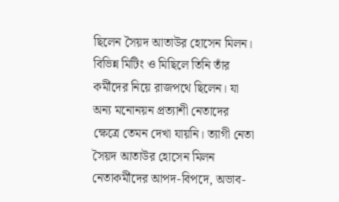ছিলেন সৈয়দ আতাউর হোসেন মিলন। বিভিন্ন মিটিং ও মিছিলে তিনি তাঁর কর্মীদের নিয়ে রাজপথে ছিলেন। যা অন্য মনোনয়ন প্রত্যাশী নেতাদের ক্ষেত্রে তেমন দেখা যায়নি। ত্যাগী নেতা সৈয়দ আতাউর হোসেন মিলন নেতাকর্মীদের আপদ-বিপদে, অভাব-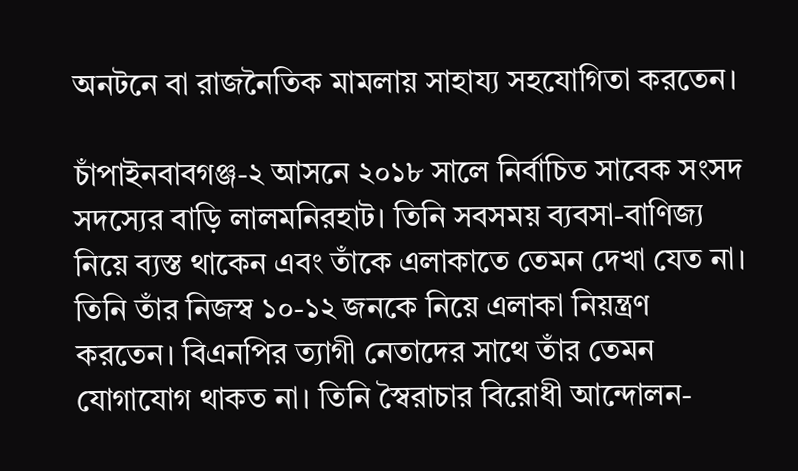অনটনে বা রাজনৈতিক মামলায় সাহায্য সহযোগিতা করতেন।

চাঁপাইনবাবগঞ্জ-২ আসনে ২০১৮ সালে নির্বাচিত সাবেক সংসদ সদস্যের বাড়ি লালমনিরহাট। তিনি সবসময় ব্যবসা-বাণিজ্য নিয়ে ব্যস্ত থাকেন এবং তাঁকে এলাকাতে তেমন দেখা যেত না। তিনি তাঁর নিজস্ব ১০-১২ জনকে নিয়ে এলাকা নিয়ন্ত্রণ করতেন। বিএনপির ত্যাগী নেতাদের সাথে তাঁর তেমন যোগাযোগ থাকত না। তিনি স্বৈরাচার বিরোধী আন্দোলন-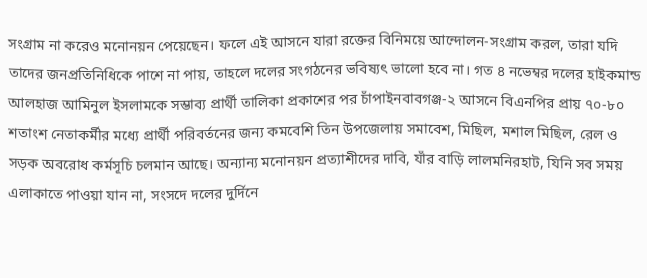সংগ্রাম না করেও মনোনয়ন পেয়েছেন। ফলে এই আসনে যারা রক্তের বিনিময়ে আন্দোলন-সংগ্রাম করল, তারা যদি তাদের জনপ্রতিনিধিকে পাশে না পায়, তাহলে দলের সংগঠনের ভবিষ্যৎ ভালো হবে না। গত ৪ নভেম্বর দলের হাইকমান্ড আলহাজ আমিনুল ইসলামকে সম্ভাব্য প্রার্থী তালিকা প্রকাশের পর চাঁপাইনবাবগঞ্জ-২ আসনে বিএনপির প্রায় ৭০-৮০ শতাংশ নেতাকর্মীর মধ্যে প্রার্থী পরিবর্তনের জন্য কমবেশি তিন উপজেলায় সমাবেশ, মিছিল, মশাল মিছিল, রেল ও সড়ক অবরোধ কর্মসূচি চলমান আছে। অন্যান্য মনোনয়ন প্রত্যাশীদের দাবি, যাঁর বাড়ি লালমনিরহাট, যিনি সব সময় এলাকাতে পাওয়া যান না, সংসদে দলের দুর্দিনে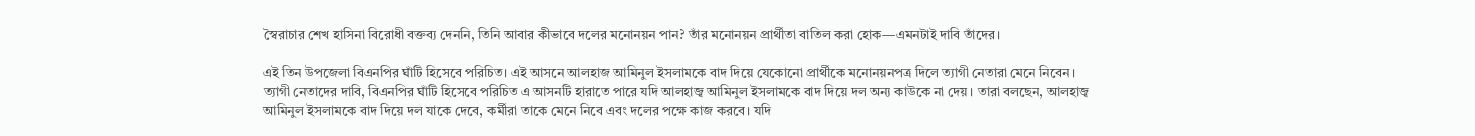স্বৈরাচার শেখ হাসিনা বিরোধী বক্তব্য দেননি, তিনি আবার কীভাবে দলের মনোনয়ন পান? তাঁর মনোনয়ন প্রার্থীতা বাতিল করা হোক—এমনটাই দাবি তাঁদের।

এই তিন উপজেলা বিএনপির ঘাঁটি হিসেবে পরিচিত। এই আসনে আলহাজ আমিনুল ইসলামকে বাদ দিয়ে যেকোনো প্রার্থীকে মনোনয়নপত্র দিলে ত্যাগী নেতারা মেনে নিবেন। ত্যাগী নেতাদের দাবি, বিএনপির ঘাঁটি হিসেবে পরিচিত এ আসনটি হারাতে পারে যদি আলহাজ্ব আমিনুল ইসলামকে বাদ দিয়ে দল অন্য কাউকে না দেয়। তারা বলছেন, আলহাজ্ব আমিনুল ইসলামকে বাদ দিয়ে দল যাকে দেবে, কর্মীরা তাকে মেনে নিবে এবং দলের পক্ষে কাজ করবে। যদি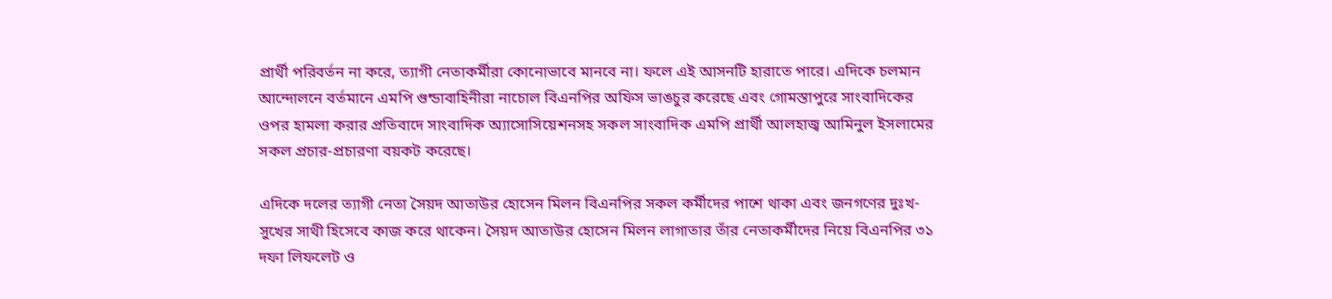প্রার্থী পরিবর্তন না করে, ত্যাগী নেতাকর্মীরা কোনোভাবে মানবে না। ফলে এই আসনটি হারাতে পারে। এদিকে চলমান আন্দোলনে বর্তমানে এমপি গুন্ডাবাহিনীরা নাচোল বিএনপির অফিস ভাঙচুর করেছে এবং গোমস্তাপুরে সাংবাদিকের ওপর হামলা করার প্রতিবাদে সাংবাদিক অ্যাসোসিয়েশনসহ সকল সাংবাদিক এমপি প্রার্থী আলহাজ্ব আমিনুল ইসলামের সকল প্রচার-প্রচারণা বয়কট করেছে।

এদিকে দলের ত্যাগী নেতা সৈয়দ আতাউর হোসেন মিলন বিএনপির সকল কর্মীদের পাশে থাকা এবং জনগণের দুঃখ-সুখের সাথী হিসেবে কাজ করে থাকেন। সৈয়দ আতাউর হোসেন মিলন লাগাতার তাঁর নেতাকর্মীদের নিয়ে বিএনপির ৩১ দফা লিফলেট ও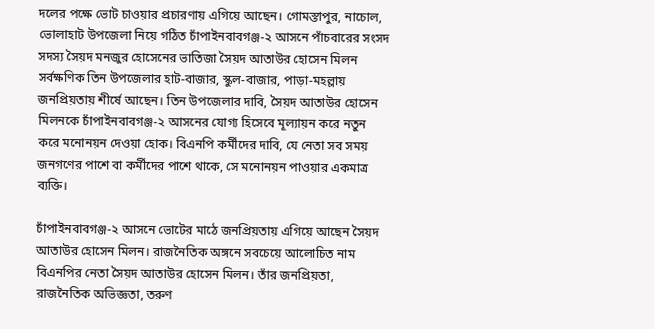দলের পক্ষে ভোট চাওয়ার প্রচারণায় এগিয়ে আছেন। গোমস্তাপুর, নাচোল, ভোলাহাট উপজেলা নিয়ে গঠিত চাঁপাইনবাবগঞ্জ-২ আসনে পাঁচবারের সংসদ সদস্য সৈয়দ মনজুর হোসেনের ভাতিজা সৈয়দ আতাউর হোসেন মিলন সর্বক্ষণিক তিন উপজেলার হাট-বাজার, স্কুল-বাজার, পাড়া-মহল্লায় জনপ্রিয়তায় শীর্ষে আছেন। তিন উপজেলার দাবি, সৈয়দ আতাউর হোসেন মিলনকে চাঁপাইনবাবগঞ্জ-২ আসনের যোগ্য হিসেবে মূল্যায়ন করে নতুন করে মনোনয়ন দেওয়া হোক। বিএনপি কর্মীদের দাবি, যে নেতা সব সময় জনগণের পাশে বা কর্মীদের পাশে থাকে, সে মনোনয়ন পাওয়ার একমাত্র ব্যক্তি।

চাঁপাইনবাবগঞ্জ-২ আসনে ভোটের মাঠে জনপ্রিয়তায় এগিয়ে আছেন সৈয়দ আতাউর হোসেন মিলন। রাজনৈতিক অঙ্গনে সবচেয়ে আলোচিত নাম বিএনপির নেতা সৈয়দ আতাউর হোসেন মিলন। তাঁর জনপ্রিয়তা, রাজনৈতিক অভিজ্ঞতা, তরুণ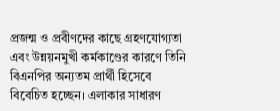প্রজন্ম ও প্রবীণদের কাছে গ্রহণযোগ্যতা এবং উন্নয়নমুখী কর্মকাণ্ডের কারণে তিনি বিএনপির অন্যতম প্রার্থী হিসেবে বিবেচিত হচ্ছেন। এলাকার সাধারণ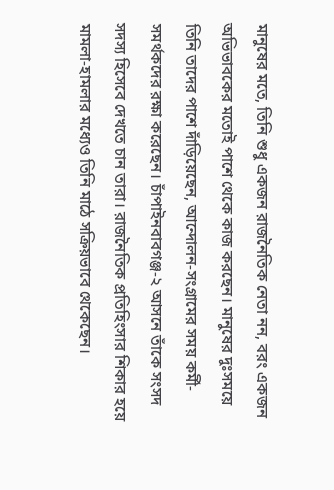মানুষের মতে, তিনি শুধু একজন রাজনৈতিক নেতা নন, বরং একজন অভিভাবকের মতোই পাশে থেকে কাজ করছেন। মানুষের দুঃসময়ে তিনি তাদের পাশে দাঁড়িয়েছেন, আন্দোলন-সংগ্রামের সময় কর্মী-সমর্থকদের রক্ষা করেছেন। চাঁপাইনবাবগঞ্জ-২ আসনে তাঁকে সংসদ সদস্য হিসেবে দেখতে চান তারা। রাজনৈতিক প্রতিহিংসার শিকার হয়ে মামলা-হামলার মধ্যেও তিনি মাঠে সক্রিয়ভাবে থেকেছেন।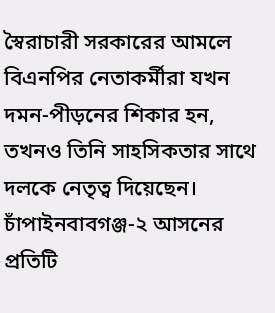স্বৈরাচারী সরকারের আমলে বিএনপির নেতাকর্মীরা যখন দমন-পীড়নের শিকার হন, তখনও তিনি সাহসিকতার সাথে দলকে নেতৃত্ব দিয়েছেন। চাঁপাইনবাবগঞ্জ-২ আসনের প্রতিটি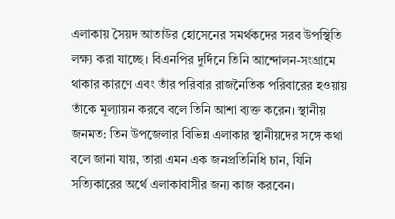এলাকায় সৈয়দ আতাউর হোসেনের সমর্থকদের সরব উপস্থিতি লক্ষ্য করা যাচ্ছে। বিএনপির দুর্দিনে তিনি আন্দোলন-সংগ্রামে থাকার কারণে এবং তাঁর পরিবার রাজনৈতিক পরিবারের হওয়ায় তাঁকে মূল্যায়ন করবে বলে তিনি আশা ব্যক্ত করেন। স্থানীয় জনমত: তিন উপজেলার বিভিন্ন এলাকার স্থানীয়দের সঙ্গে কথা বলে জানা যায়, তারা এমন এক জনপ্রতিনিধি চান, যিনি সত্যিকারের অর্থে এলাকাবাসীর জন্য কাজ করবেন।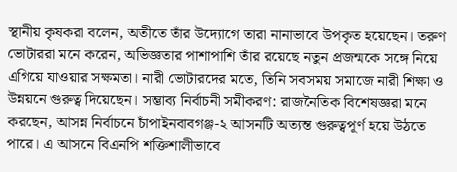স্থানীয় কৃষকরা বলেন, অতীতে তাঁর উদ্যোগে তারা নানাভাবে উপকৃত হয়েছেন। তরুণ ভোটাররা মনে করেন, অভিজ্ঞতার পাশাপাশি তাঁর রয়েছে নতুন প্রজন্মকে সঙ্গে নিয়ে এগিয়ে যাওয়ার সক্ষমতা। নারী ভোটারদের মতে, তিনি সবসময় সমাজে নারী শিক্ষা ও উন্নয়নে গুরুত্ব দিয়েছেন। সম্ভাব্য নির্বাচনী সমীকরণ: রাজনৈতিক বিশেষজ্ঞরা মনে করছেন, আসন্ন নির্বাচনে চাঁপাইনবাবগঞ্জ-২ আসনটি অত্যন্ত গুরুত্বপূর্ণ হয়ে উঠতে পারে। এ আসনে বিএনপি শক্তিশালীভাবে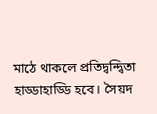মাঠে থাকলে প্রতিদ্বন্দ্বিতা হাড্ডাহাড্ডি হবে। সৈয়দ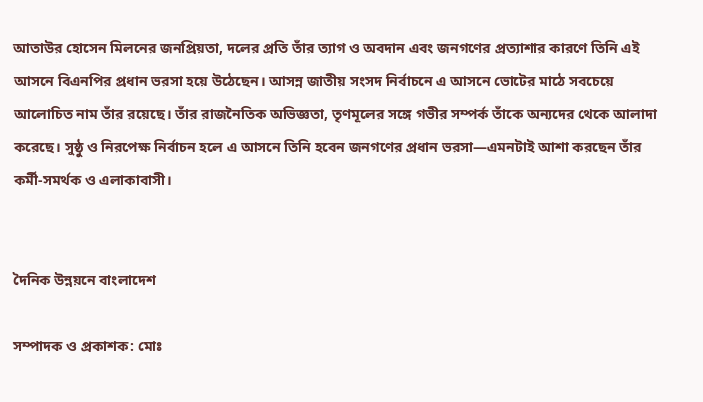আতাউর হোসেন মিলনের জনপ্রিয়তা, দলের প্রতি তাঁর ত্যাগ ও অবদান এবং জনগণের প্রত্যাশার কারণে তিনি এই আসনে বিএনপির প্রধান ভরসা হয়ে উঠেছেন। আসন্ন জাতীয় সংসদ নির্বাচনে এ আসনে ভোটের মাঠে সবচেয়ে আলোচিত নাম তাঁর রয়েছে। তাঁর রাজনৈতিক অভিজ্ঞতা, তৃণমূলের সঙ্গে গভীর সম্পর্ক তাঁকে অন্যদের থেকে আলাদা করেছে। সুষ্ঠু ও নিরপেক্ষ নির্বাচন হলে এ আসনে তিনি হবেন জনগণের প্রধান ভরসা—এমনটাই আশা করছেন তাঁর কর্মী-সমর্থক ও এলাকাবাসী।


দৈনিক উন্নয়নে বাংলাদেশ

সম্পাদক ও প্রকাশক: মোঃ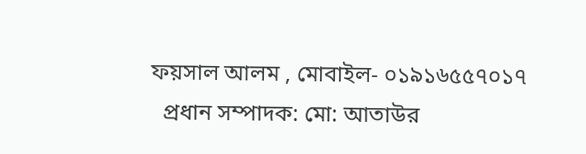ফয়সাল আলম , মোবাইল- ০১৯১৬৫৫৭০১৭
  প্রধান সম্পাদক: মো: আতাউর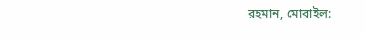রহমান, মোবাইল: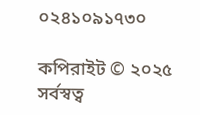০২৪১০৯১৭৩০

কপিরাইট © ২০২৫ সর্বস্বত্ব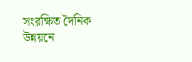সংরক্ষিত দৈনিক উন্নয়নে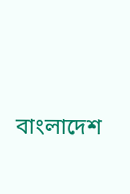বাংলাদেশ